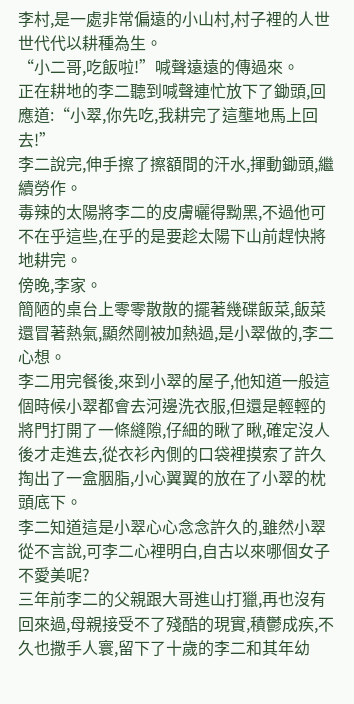李村,是一處非常偏遠的小山村,村子裡的人世世代代以耕種為生。
“小二哥,吃飯啦!”喊聲遠遠的傳過來。
正在耕地的李二聽到喊聲連忙放下了鋤頭,回應道:“小翠,你先吃,我耕完了這壟地馬上回去!”
李二說完,伸手擦了擦額間的汗水,揮動鋤頭,繼續勞作。
毒辣的太陽將李二的皮膚曬得黝黑,不過他可不在乎這些,在乎的是要趁太陽下山前趕快將地耕完。
傍晚,李家。
簡陋的桌台上零零散散的擺著幾碟飯菜,飯菜還冒著熱氣,顯然剛被加熱過,是小翠做的,李二心想。
李二用完餐後,來到小翠的屋子,他知道一般這個時候小翠都會去河邊洗衣服,但還是輕輕的將門打開了一條縫隙,仔細的瞅了瞅,確定沒人後才走進去,從衣衫內側的口袋裡摸索了許久掏出了一盒胭脂,小心翼翼的放在了小翠的枕頭底下。
李二知道這是小翠心心念念許久的,雖然小翠從不言說,可李二心裡明白,自古以來哪個女子不愛美呢?
三年前李二的父親跟大哥進山打獵,再也沒有回來過,母親接受不了殘酷的現實,積鬱成疾,不久也撒手人寰,留下了十歲的李二和其年幼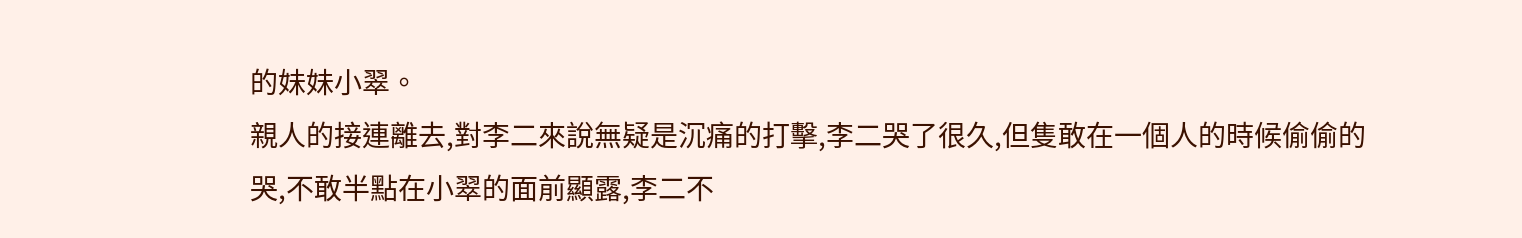的妹妹小翠。
親人的接連離去,對李二來說無疑是沉痛的打擊,李二哭了很久,但隻敢在一個人的時候偷偷的哭,不敢半點在小翠的面前顯露,李二不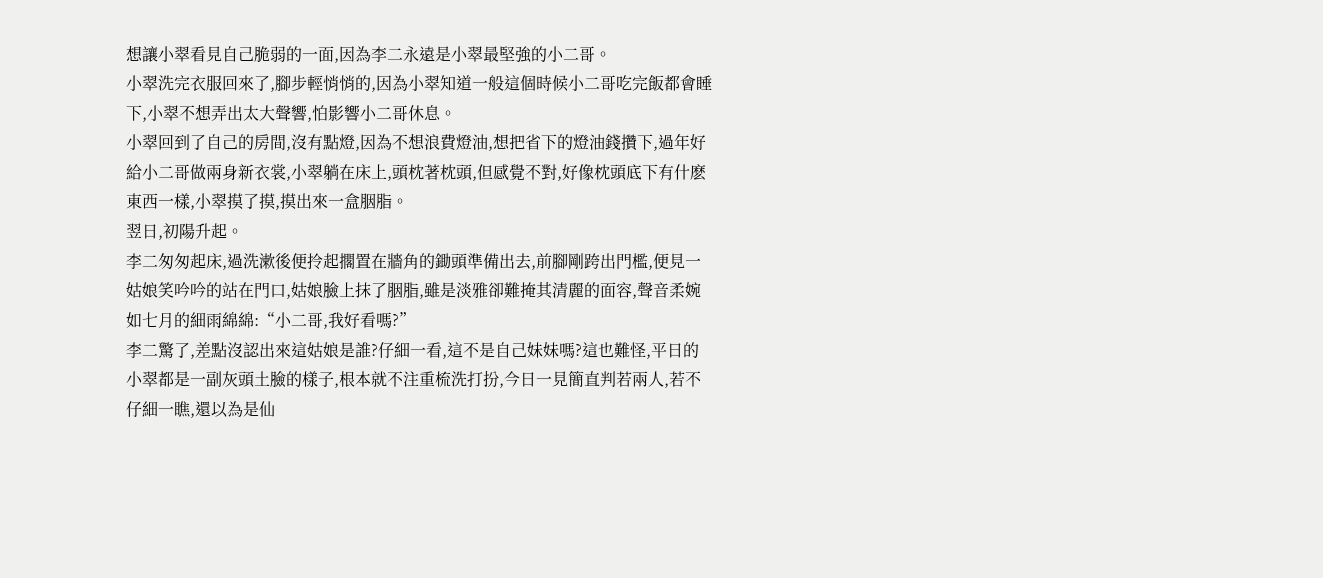想讓小翠看見自己脆弱的一面,因為李二永遠是小翠最堅強的小二哥。
小翠洗完衣服回來了,腳步輕悄悄的,因為小翠知道一般這個時候小二哥吃完飯都會睡下,小翠不想弄出太大聲響,怕影響小二哥休息。
小翠回到了自己的房間,沒有點燈,因為不想浪費燈油,想把省下的燈油錢攢下,過年好給小二哥做兩身新衣裳,小翠躺在床上,頭枕著枕頭,但感覺不對,好像枕頭底下有什麽東西一樣,小翠摸了摸,摸出來一盒胭脂。
翌日,初陽升起。
李二匆匆起床,過洗漱後便拎起擱置在牆角的鋤頭準備出去,前腳剛跨出門檻,便見一姑娘笑吟吟的站在門口,姑娘臉上抹了胭脂,雖是淡雅卻難掩其清麗的面容,聲音柔婉如七月的細雨綿綿:“小二哥,我好看嗎?”
李二驚了,差點沒認出來這姑娘是誰?仔細一看,這不是自己妹妹嗎?這也難怪,平日的小翠都是一副灰頭土臉的樣子,根本就不注重梳洗打扮,今日一見簡直判若兩人,若不仔細一瞧,還以為是仙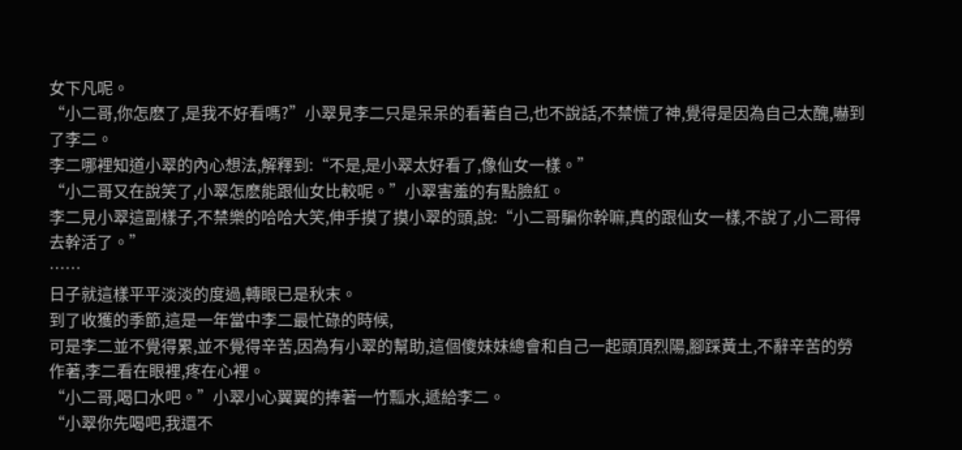女下凡呢。
“小二哥,你怎麽了,是我不好看嗎?”小翠見李二只是呆呆的看著自己,也不說話,不禁慌了神,覺得是因為自己太醜,嚇到了李二。
李二哪裡知道小翠的內心想法,解釋到:“不是,是小翠太好看了,像仙女一樣。”
“小二哥又在說笑了,小翠怎麽能跟仙女比較呢。”小翠害羞的有點臉紅。
李二見小翠這副樣子,不禁樂的哈哈大笑,伸手摸了摸小翠的頭,說:“小二哥騙你幹嘛,真的跟仙女一樣,不說了,小二哥得去幹活了。”
……
日子就這樣平平淡淡的度過,轉眼已是秋末。
到了收獲的季節,這是一年當中李二最忙碌的時候,
可是李二並不覺得累,並不覺得辛苦,因為有小翠的幫助,這個傻妹妹總會和自己一起頭頂烈陽,腳踩黃土,不辭辛苦的勞作著,李二看在眼裡,疼在心裡。
“小二哥,喝口水吧。”小翠小心翼翼的捧著一竹瓢水,遞給李二。
“小翠你先喝吧,我還不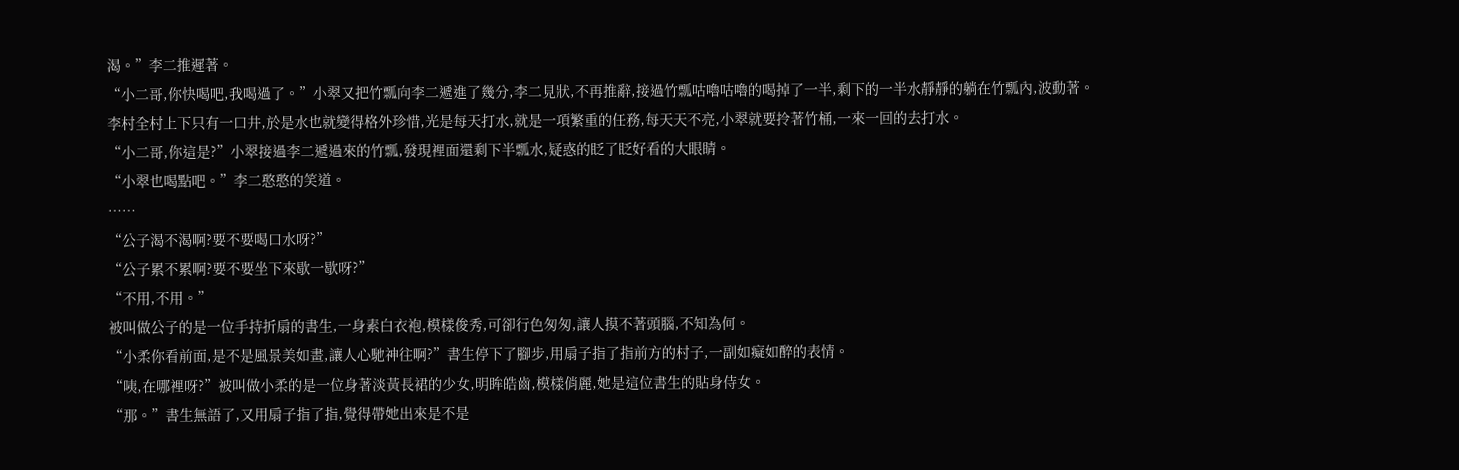渴。”李二推遲著。
“小二哥,你快喝吧,我喝過了。”小翠又把竹瓢向李二遞進了幾分,李二見狀,不再推辭,接過竹瓢咕嚕咕嚕的喝掉了一半,剩下的一半水靜靜的躺在竹瓢內,波動著。
李村全村上下只有一口井,於是水也就變得格外珍惜,光是每天打水,就是一項繁重的任務,每天天不亮,小翠就要拎著竹桶,一來一回的去打水。
“小二哥,你這是?”小翠接過李二遞過來的竹瓢,發現裡面還剩下半瓢水,疑惑的眨了眨好看的大眼睛。
“小翠也喝點吧。”李二憨憨的笑道。
……
“公子渴不渴啊?要不要喝口水呀?”
“公子累不累啊?要不要坐下來歇一歇呀?”
“不用,不用。”
被叫做公子的是一位手持折扇的書生,一身素白衣袍,模樣俊秀,可卻行色匆匆,讓人摸不著頭腦,不知為何。
“小柔你看前面,是不是風景美如畫,讓人心馳神往啊?”書生停下了腳步,用扇子指了指前方的村子,一副如癡如醉的表情。
“咦,在哪裡呀?”被叫做小柔的是一位身著淡黃長裙的少女,明眸皓齒,模樣俏麗,她是這位書生的貼身侍女。
“那。”書生無語了,又用扇子指了指,覺得帶她出來是不是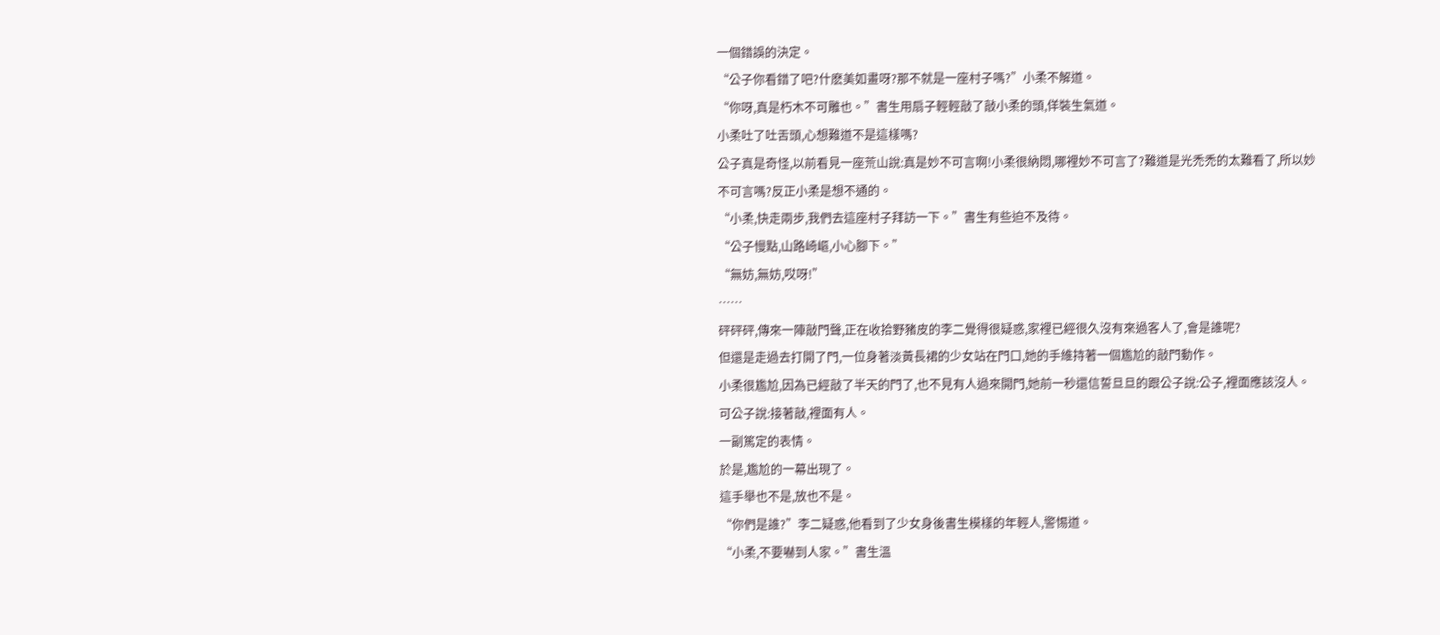一個錯誤的決定。
“公子你看錯了吧?什麽美如畫呀?那不就是一座村子嗎?”小柔不解道。
“你呀,真是朽木不可雕也。”書生用扇子輕輕敲了敲小柔的頭,佯裝生氣道。
小柔吐了吐舌頭,心想難道不是這樣嗎?
公子真是奇怪,以前看見一座荒山說:真是妙不可言啊!小柔很納悶,哪裡妙不可言了?難道是光禿禿的太難看了,所以妙不可言嗎?反正小柔是想不通的。
“小柔,快走兩步,我們去這座村子拜訪一下。”書生有些迫不及待。
“公子慢點,山路崎嶇,小心腳下。”
“無妨,無妨,哎呀!”
……
砰砰砰,傳來一陣敲門聲,正在收拾野豬皮的李二覺得很疑惑,家裡已經很久沒有來過客人了,會是誰呢?
但還是走過去打開了門,一位身著淡黃長裙的少女站在門口,她的手維持著一個尷尬的敲門動作。
小柔很尷尬,因為已經敲了半天的門了,也不見有人過來開門,她前一秒還信誓旦旦的跟公子說:公子,裡面應該沒人。
可公子說:接著敲,裡面有人。
一副篤定的表情。
於是,尷尬的一幕出現了。
這手舉也不是,放也不是。
“你們是誰?”李二疑惑,他看到了少女身後書生模樣的年輕人,警惕道。
“小柔,不要嚇到人家。”書生溫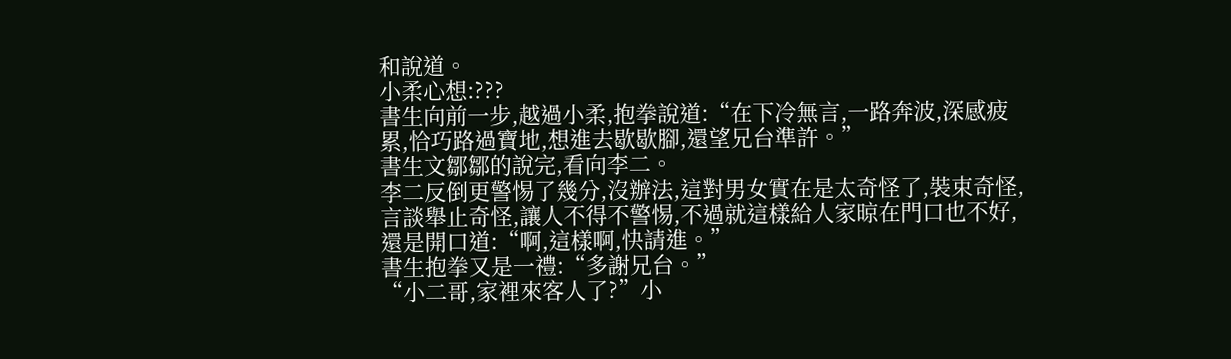和說道。
小柔心想:???
書生向前一步,越過小柔,抱拳說道:“在下冷無言,一路奔波,深感疲累,恰巧路過寶地,想進去歇歇腳,還望兄台準許。”
書生文鄒鄒的說完,看向李二。
李二反倒更警惕了幾分,沒辦法,這對男女實在是太奇怪了,裝束奇怪,言談舉止奇怪,讓人不得不警惕,不過就這樣給人家晾在門口也不好,還是開口道:“啊,這樣啊,快請進。”
書生抱拳又是一禮:“多謝兄台。”
“小二哥,家裡來客人了?”小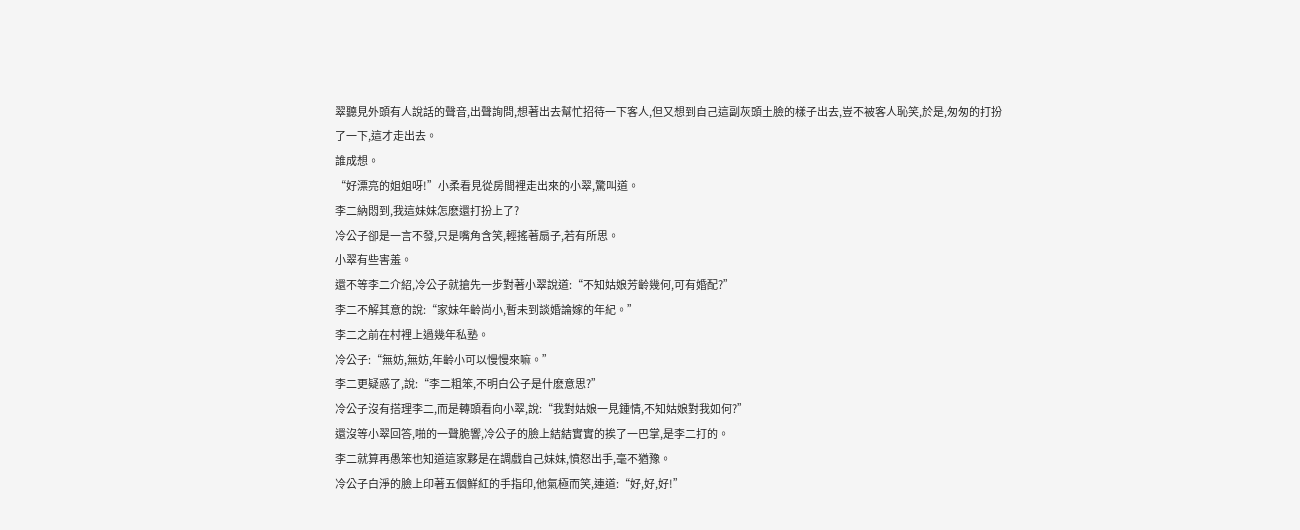翠聽見外頭有人說話的聲音,出聲詢問,想著出去幫忙招待一下客人,但又想到自己這副灰頭土臉的樣子出去,豈不被客人恥笑,於是,匆匆的打扮了一下,這才走出去。
誰成想。
“好漂亮的姐姐呀!”小柔看見從房間裡走出來的小翠,驚叫道。
李二納悶到,我這妹妹怎麽還打扮上了?
冷公子卻是一言不發,只是嘴角含笑,輕搖著扇子,若有所思。
小翠有些害羞。
還不等李二介紹,冷公子就搶先一步對著小翠說道:“不知姑娘芳齡幾何,可有婚配?”
李二不解其意的說:“家妹年齡尚小,暫未到談婚論嫁的年紀。”
李二之前在村裡上過幾年私塾。
冷公子:“無妨,無妨,年齡小可以慢慢來嘛。”
李二更疑惑了,說:“李二粗笨,不明白公子是什麽意思?”
冷公子沒有搭理李二,而是轉頭看向小翠,說:“我對姑娘一見鍾情,不知姑娘對我如何?”
還沒等小翠回答,啪的一聲脆響,冷公子的臉上結結實實的挨了一巴掌,是李二打的。
李二就算再愚笨也知道這家夥是在調戲自己妹妹,憤怒出手,毫不猶豫。
冷公子白淨的臉上印著五個鮮紅的手指印,他氣極而笑,連道:“好,好,好!”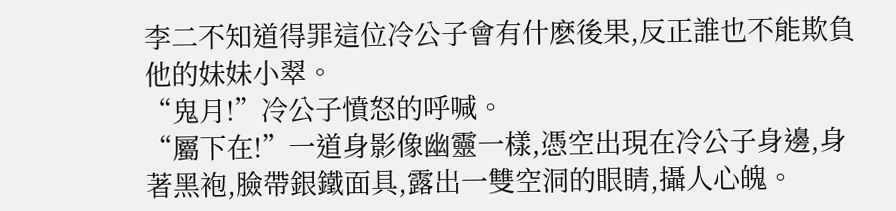李二不知道得罪這位冷公子會有什麽後果,反正誰也不能欺負他的妹妹小翠。
“鬼月!”冷公子憤怒的呼喊。
“屬下在!”一道身影像幽靈一樣,憑空出現在冷公子身邊,身著黑袍,臉帶銀鐵面具,露出一雙空洞的眼睛,攝人心魄。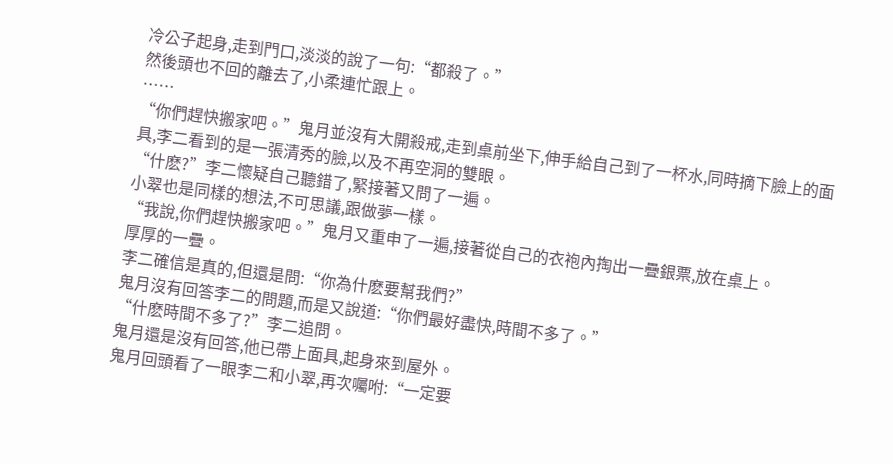冷公子起身,走到門口,淡淡的說了一句:“都殺了。”
然後頭也不回的離去了,小柔連忙跟上。
……
“你們趕快搬家吧。”鬼月並沒有大開殺戒,走到桌前坐下,伸手給自己到了一杯水,同時摘下臉上的面具,李二看到的是一張清秀的臉,以及不再空洞的雙眼。
“什麽?”李二懷疑自己聽錯了,緊接著又問了一遍。
小翠也是同樣的想法,不可思議,跟做夢一樣。
“我說,你們趕快搬家吧。”鬼月又重申了一遍,接著從自己的衣袍內掏出一疊銀票,放在桌上。
厚厚的一疊。
李二確信是真的,但還是問:“你為什麽要幫我們?”
鬼月沒有回答李二的問題,而是又說道:“你們最好盡快,時間不多了。”
“什麽時間不多了?”李二追問。
鬼月還是沒有回答,他已帶上面具,起身來到屋外。
鬼月回頭看了一眼李二和小翠,再次囑咐:“一定要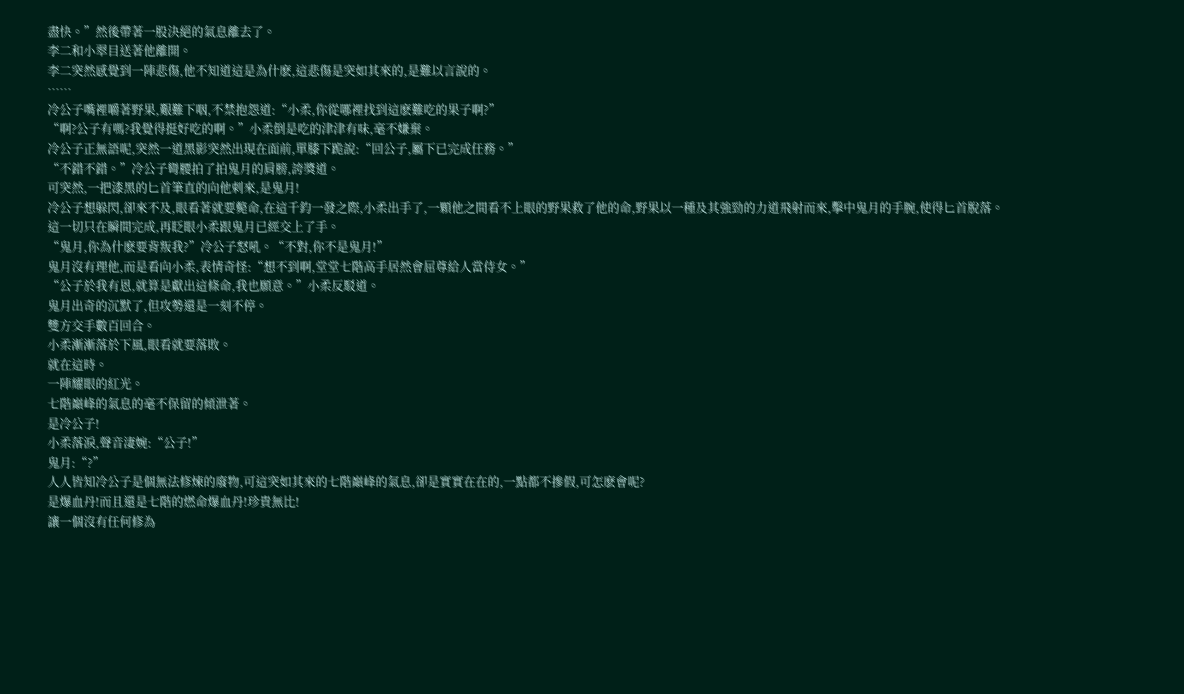盡快。”然後帶著一股決絕的氣息離去了。
李二和小翠目送著他離開。
李二突然感覺到一陣悲傷,他不知道這是為什麽,這悲傷是突如其來的,是難以言說的。
……
冷公子嘴裡嚼著野果,艱難下咽,不禁抱怨道:“小柔,你從哪裡找到這麽難吃的果子啊?”
“啊?公子有嗎?我覺得挺好吃的啊。”小柔倒是吃的津津有味,毫不嫌棄。
冷公子正無語呢,突然一道黑影突然出現在面前,單膝下跪說:“回公子,屬下已完成任務。”
“不錯不錯。”冷公子彎腰拍了拍鬼月的肩膀,誇獎道。
可突然,一把漆黑的匕首筆直的向他刺來,是鬼月!
冷公子想躲閃,卻來不及,眼看著就要斃命,在這千鈞一發之際,小柔出手了,一顆他之間看不上眼的野果救了他的命,野果以一種及其強勁的力道飛射而來,擊中鬼月的手腕,使得匕首脫落。
這一切只在瞬間完成,再眨眼小柔跟鬼月已經交上了手。
“鬼月,你為什麽要背叛我?”冷公子怒吼。“不對,你不是鬼月!”
鬼月沒有理他,而是看向小柔,表情奇怪:“想不到啊,堂堂七階高手居然會屈尊給人當侍女。”
“公子於我有恩,就算是獻出這條命,我也願意。”小柔反駁道。
鬼月出奇的沉默了,但攻勢還是一刻不停。
雙方交手數百回合。
小柔漸漸落於下風,眼看就要落敗。
就在這時。
一陣耀眼的紅光。
七階巔峰的氣息的毫不保留的傾泄著。
是冷公子!
小柔落淚,聲音淒婉:“公子!”
鬼月:“?”
人人皆知冷公子是個無法修煉的廢物,可這突如其來的七階巔峰的氣息,卻是實實在在的,一點都不摻假,可怎麽會呢?
是爆血丹!而且還是七階的燃命爆血丹!珍貴無比!
讓一個沒有任何修為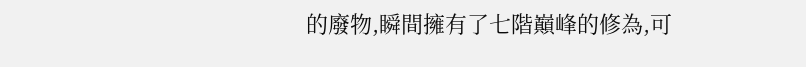的廢物,瞬間擁有了七階巔峰的修為,可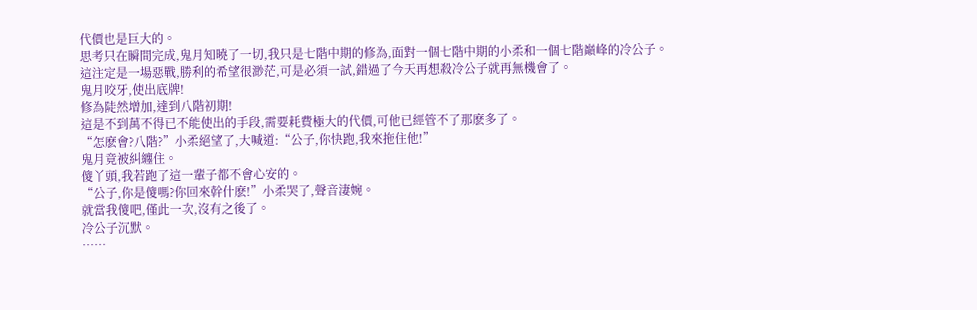代價也是巨大的。
思考只在瞬間完成,鬼月知曉了一切,我只是七階中期的修為,面對一個七階中期的小柔和一個七階巔峰的冷公子。
這注定是一場惡戰,勝利的希望很渺茫,可是必須一試,錯過了今天再想殺冷公子就再無機會了。
鬼月咬牙,使出底牌!
修為陡然增加,達到八階初期!
這是不到萬不得已不能使出的手段,需要耗費極大的代價,可他已經管不了那麽多了。
“怎麽會?八階?”小柔絕望了,大喊道:“公子,你快跑,我來拖住他!”
鬼月竟被糾纏住。
傻丫頭,我若跑了這一輩子都不會心安的。
“公子,你是傻嗎?你回來幹什麽!”小柔哭了,聲音淒婉。
就當我傻吧,僅此一次,沒有之後了。
冷公子沉默。
……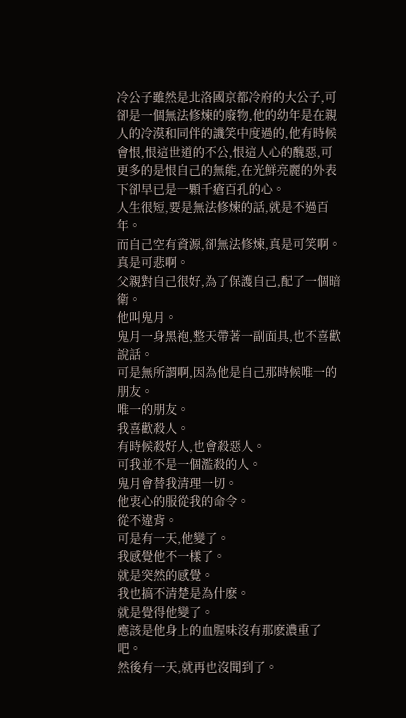冷公子雖然是北洛國京都冷府的大公子,可卻是一個無法修煉的廢物,他的幼年是在親人的冷漠和同伴的譏笑中度過的,他有時候會恨,恨這世道的不公,恨這人心的醜惡,可更多的是恨自己的無能,在光鮮亮麗的外表下卻早已是一顆千瘡百孔的心。
人生很短,要是無法修煉的話,就是不過百年。
而自己空有資源,卻無法修煉,真是可笑啊。
真是可悲啊。
父親對自己很好,為了保護自己,配了一個暗衛。
他叫鬼月。
鬼月一身黑袍,整天帶著一副面具,也不喜歡說話。
可是無所謂啊,因為他是自己那時候唯一的朋友。
唯一的朋友。
我喜歡殺人。
有時候殺好人,也會殺惡人。
可我並不是一個濫殺的人。
鬼月會替我清理一切。
他衷心的服從我的命令。
從不違背。
可是有一天,他變了。
我感覺他不一樣了。
就是突然的感覺。
我也搞不清楚是為什麽。
就是覺得他變了。
應該是他身上的血腥味沒有那麽濃重了吧。
然後有一天,就再也沒聞到了。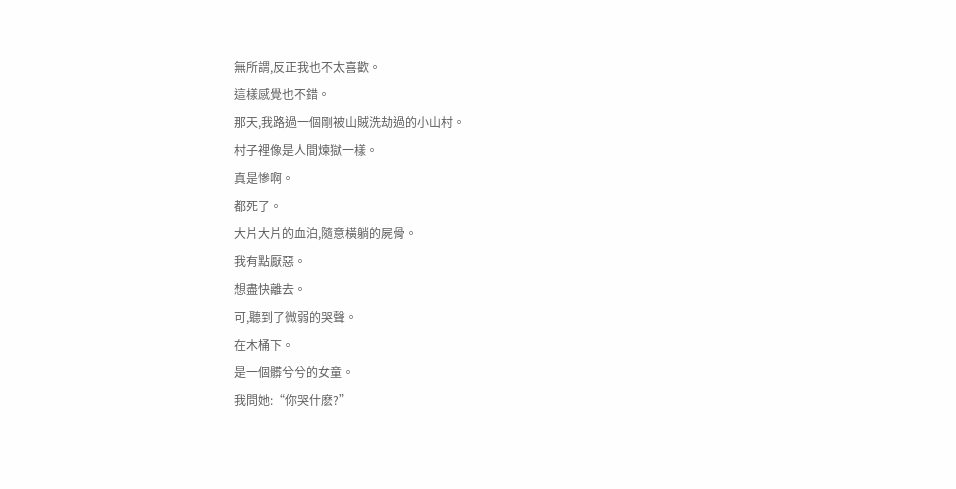無所謂,反正我也不太喜歡。
這樣感覺也不錯。
那天,我路過一個剛被山賊洗劫過的小山村。
村子裡像是人間煉獄一樣。
真是慘啊。
都死了。
大片大片的血泊,隨意橫躺的屍骨。
我有點厭惡。
想盡快離去。
可,聽到了微弱的哭聲。
在木桶下。
是一個髒兮兮的女童。
我問她:“你哭什麽?”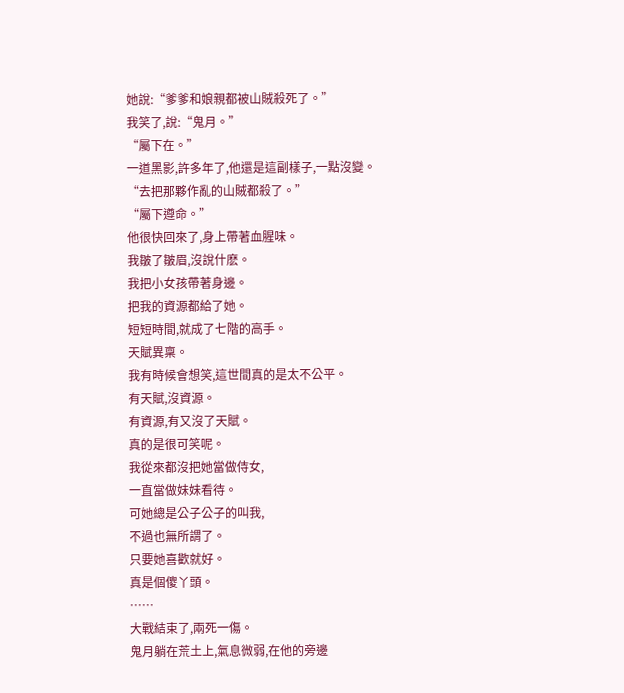她說:“爹爹和娘親都被山賊殺死了。”
我笑了,說:“鬼月。”
“屬下在。”
一道黑影,許多年了,他還是這副樣子,一點沒變。
“去把那夥作亂的山賊都殺了。”
“屬下遵命。”
他很快回來了,身上帶著血腥味。
我皺了皺眉,沒說什麽。
我把小女孩帶著身邊。
把我的資源都給了她。
短短時間,就成了七階的高手。
天賦異稟。
我有時候會想笑,這世間真的是太不公平。
有天賦,沒資源。
有資源,有又沒了天賦。
真的是很可笑呢。
我從來都沒把她當做侍女,
一直當做妹妹看待。
可她總是公子公子的叫我,
不過也無所謂了。
只要她喜歡就好。
真是個傻丫頭。
……
大戰結束了,兩死一傷。
鬼月躺在荒土上,氣息微弱,在他的旁邊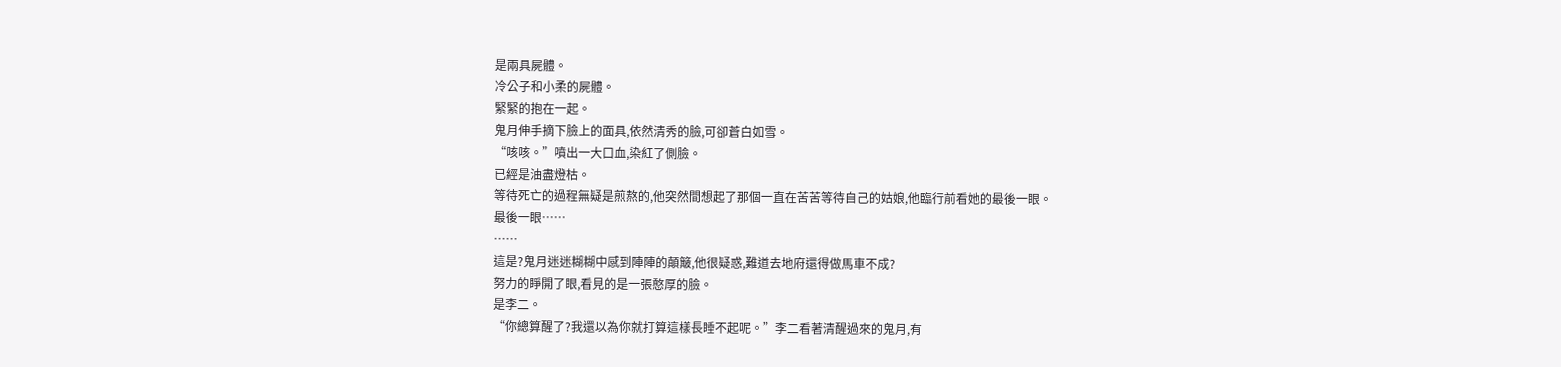是兩具屍體。
冷公子和小柔的屍體。
緊緊的抱在一起。
鬼月伸手摘下臉上的面具,依然清秀的臉,可卻蒼白如雪。
“咳咳。”噴出一大口血,染紅了側臉。
已經是油盡燈枯。
等待死亡的過程無疑是煎熬的,他突然間想起了那個一直在苦苦等待自己的姑娘,他臨行前看她的最後一眼。
最後一眼……
……
這是?鬼月迷迷糊糊中感到陣陣的顛簸,他很疑惑,難道去地府還得做馬車不成?
努力的睜開了眼,看見的是一張憨厚的臉。
是李二。
“你總算醒了?我還以為你就打算這樣長睡不起呢。”李二看著清醒過來的鬼月,有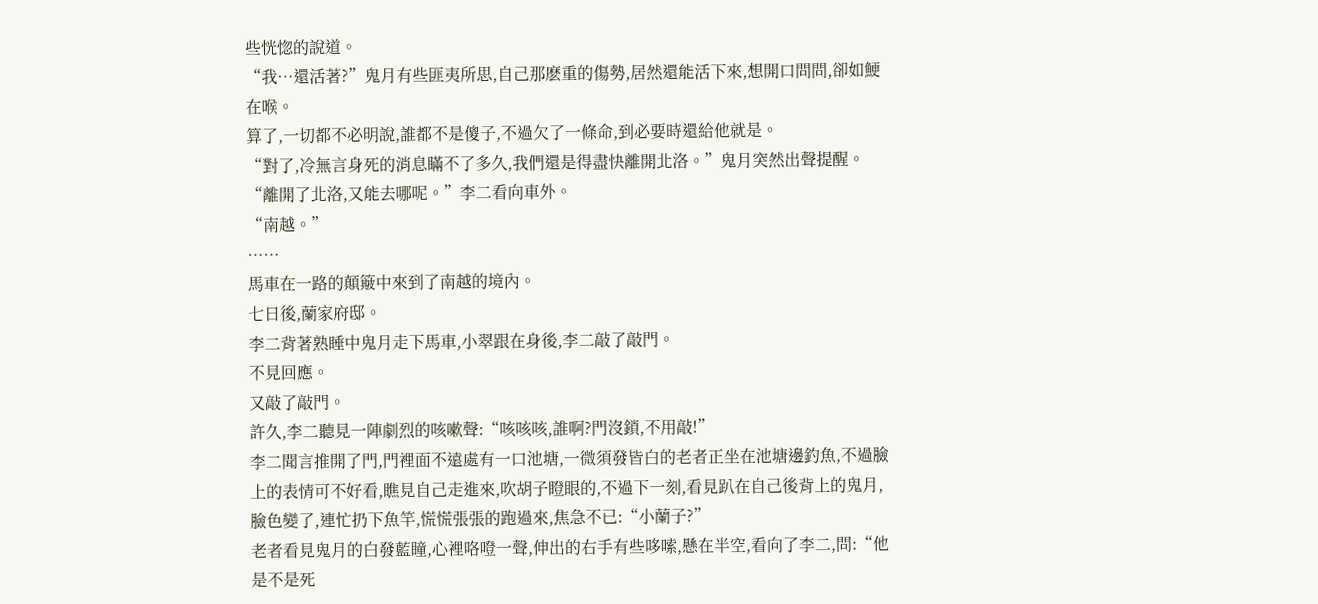些恍惚的說道。
“我…還活著?”鬼月有些匪夷所思,自己那麽重的傷勢,居然還能活下來,想開口問問,卻如鯁在喉。
算了,一切都不必明說,誰都不是傻子,不過欠了一條命,到必要時還給他就是。
“對了,冷無言身死的消息瞞不了多久,我們還是得盡快離開北洛。”鬼月突然出聲提醒。
“離開了北洛,又能去哪呢。”李二看向車外。
“南越。”
……
馬車在一路的顛簸中來到了南越的境內。
七日後,蘭家府邸。
李二背著熟睡中鬼月走下馬車,小翠跟在身後,李二敲了敲門。
不見回應。
又敲了敲門。
許久,李二聽見一陣劇烈的咳嗽聲:“咳咳咳,誰啊?門沒鎖,不用敲!”
李二聞言推開了門,門裡面不遠處有一口池塘,一微須發皆白的老者正坐在池塘邊釣魚,不過臉上的表情可不好看,瞧見自己走進來,吹胡子瞪眼的,不過下一刻,看見趴在自己後背上的鬼月,臉色變了,連忙扔下魚竿,慌慌張張的跑過來,焦急不已:“小蘭子?”
老者看見鬼月的白發藍瞳,心裡咯噔一聲,伸出的右手有些哆嗦,懸在半空,看向了李二,問:“他是不是死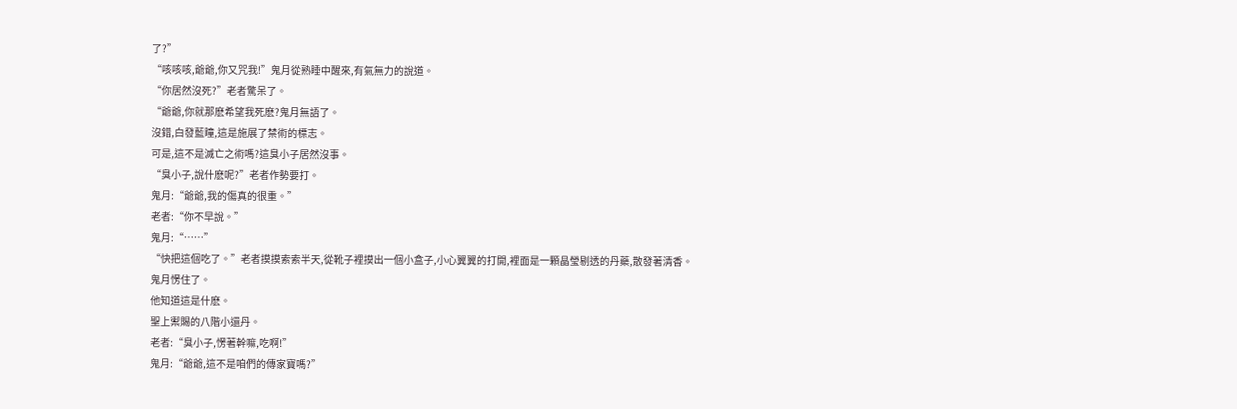了?”
“咳咳咳,爺爺,你又咒我!”鬼月從熟睡中醒來,有氣無力的說道。
“你居然沒死?”老者驚呆了。
“爺爺,你就那麽希望我死麽?鬼月無語了。
沒錯,白發藍瞳,這是施展了禁術的標志。
可是,這不是滅亡之術嗎?這臭小子居然沒事。
“臭小子,說什麽呢?”老者作勢要打。
鬼月:“爺爺,我的傷真的很重。”
老者:“你不早說。”
鬼月:“……”
“快把這個吃了。”老者摸摸索索半天,從靴子裡摸出一個小盒子,小心翼翼的打開,裡面是一顆晶瑩剔透的丹藥,散發著清香。
鬼月愣住了。
他知道這是什麽。
聖上禦賜的八階小還丹。
老者:“臭小子,愣著幹嘛,吃啊!”
鬼月:“爺爺,這不是咱們的傳家寶嗎?”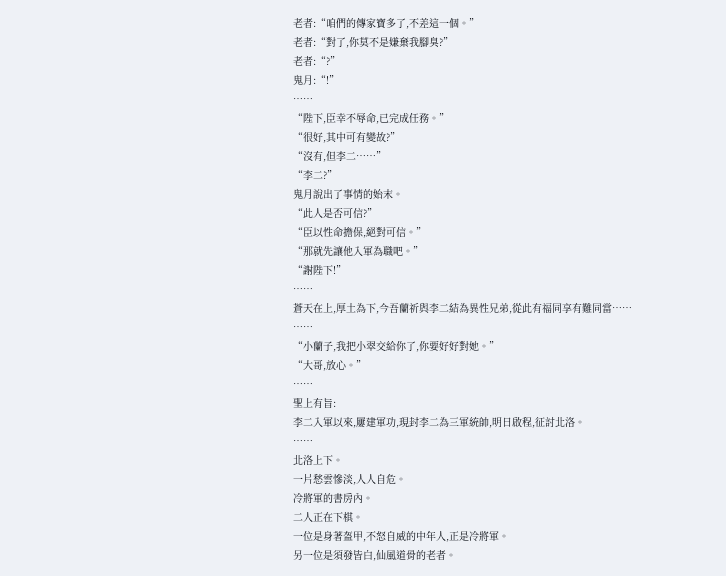老者:“咱們的傳家寶多了,不差這一個。”
老者:“對了,你莫不是嫌棄我腳臭?”
老者:“?”
鬼月:“!”
……
“陛下,臣幸不辱命,已完成任務。”
“很好,其中可有變故?”
“沒有,但李二……”
“李二?”
鬼月說出了事情的始末。
“此人是否可信?”
“臣以性命擔保,絕對可信。”
“那就先讓他入軍為職吧。”
“謝陛下!”
……
蒼天在上,厚土為下,今吾蘭祈與李二結為異性兄弟,從此有福同享有難同當……
……
“小蘭子,我把小翠交給你了,你要好好對她。”
“大哥,放心。”
……
聖上有旨:
李二入軍以來,屢建軍功,現封李二為三軍統帥,明日啟程,征討北洛。
……
北洛上下。
一片愁雲慘淡,人人自危。
冷將軍的書房內。
二人正在下棋。
一位是身著盔甲,不怒自威的中年人,正是冷將軍。
另一位是須發皆白,仙風道骨的老者。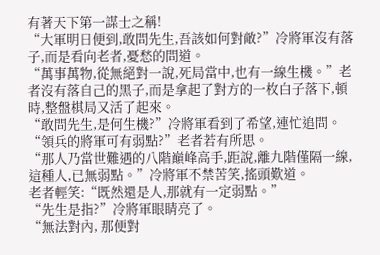有著天下第一謀士之稱!
“大軍明日便到,敢問先生,吾該如何對敵?”冷將軍沒有落子,而是看向老者,憂愁的問道。
“萬事萬物,從無絕對一說,死局當中,也有一線生機。”老者沒有落自己的黑子,而是拿起了對方的一枚白子落下,頓時,整盤棋局又活了起來。
“敢問先生,是何生機?”冷將軍看到了希望,連忙追問。
“領兵的將軍可有弱點?”老者若有所思。
“那人乃當世難遇的八階巔峰高手,距說,離九階僅隔一線,這種人,已無弱點。”冷將軍不禁苦笑,搖頭歎道。
老者輕笑:“既然還是人,那就有一定弱點。”
“先生是指?”冷將軍眼睛亮了。
“無法對內, 那便對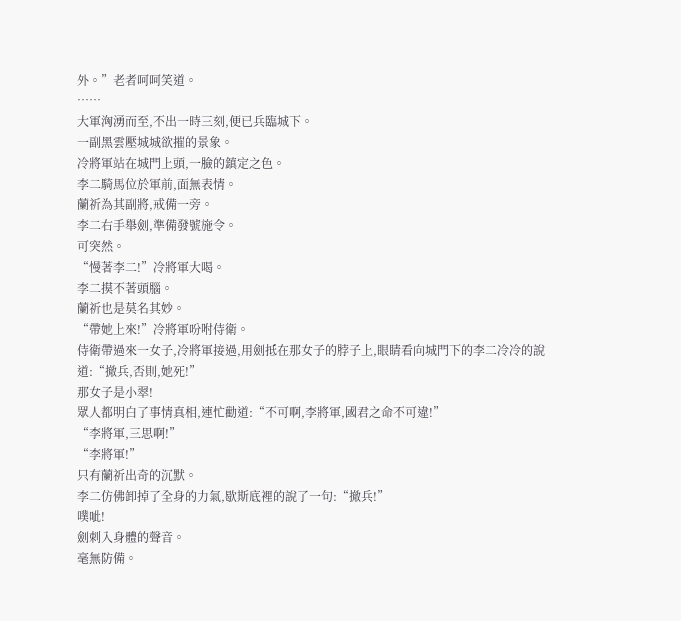外。”老者呵呵笑道。
……
大軍洶湧而至,不出一時三刻,便已兵臨城下。
一副黑雲壓城城欲摧的景象。
冷將軍站在城門上頭,一臉的鎮定之色。
李二騎馬位於軍前,面無表情。
蘭祈為其副將,戒備一旁。
李二右手舉劍,準備發號施令。
可突然。
“慢著李二!”冷將軍大喝。
李二摸不著頭腦。
蘭祈也是莫名其妙。
“帶她上來!”冷將軍吩咐侍衛。
侍衛帶過來一女子,冷將軍接過,用劍抵在那女子的脖子上,眼睛看向城門下的李二冷冷的說道:“撤兵,否則,她死!”
那女子是小翠!
眾人都明白了事情真相,連忙勸道:“不可啊,李將軍,國君之命不可違!”
“李將軍,三思啊!”
“李將軍!”
只有蘭祈出奇的沉默。
李二仿佛卸掉了全身的力氣,歇斯底裡的說了一句:“撤兵!”
噗呲!
劍刺入身體的聲音。
毫無防備。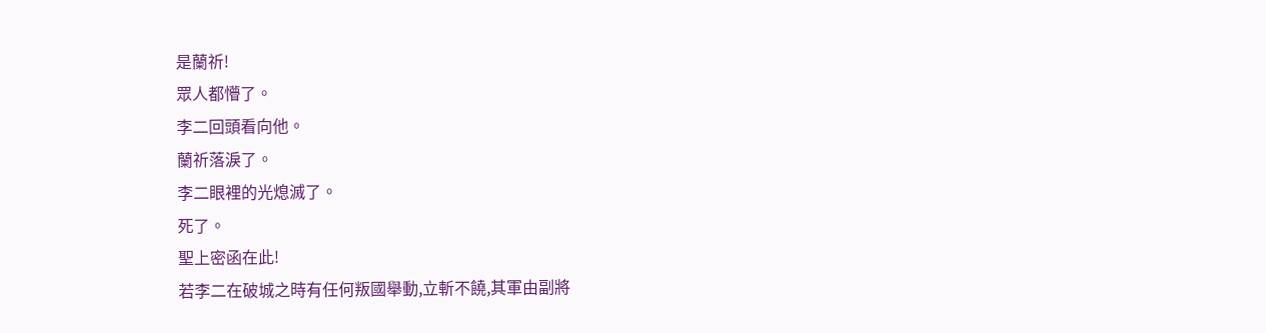是蘭祈!
眾人都懵了。
李二回頭看向他。
蘭祈落淚了。
李二眼裡的光熄滅了。
死了。
聖上密函在此!
若李二在破城之時有任何叛國舉動,立斬不饒,其軍由副將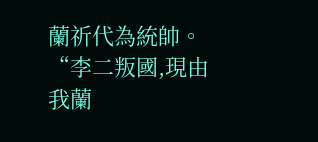蘭祈代為統帥。
“李二叛國,現由我蘭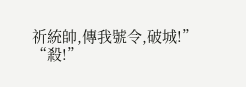祈統帥,傳我號令,破城!”
“殺!”